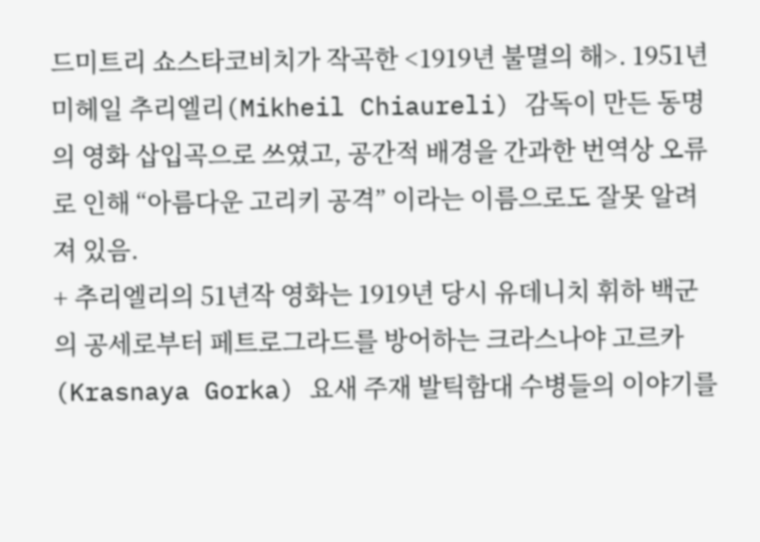드미트리 쇼스타코비치가 작곡한 <1919년 불멸의 해>. 1951년 미헤일 추리엘리(Mikheil Chiaureli) 감독이 만든 동명의 영화 삽입곡으로 쓰였고, 공간적 배경을 간과한 번역상 오류로 인해 “아름다운 고리키 공격” 이라는 이름으로도 잘못 알려져 있음.
+ 추리엘리의 51년작 영화는 1919년 당시 유데니치 휘하 백군의 공세로부터 페트로그라드를 방어하는 크라스나야 고르카(Krasnaya Gorka) 요새 주재 발틱함대 수병들의 이야기를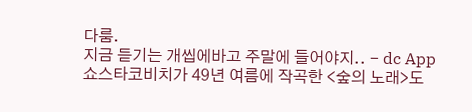다룸.
지금 듣기는 개씹에바고 주말에 들어야지.. - dc App
쇼스타코비치가 49년 여름에 작곡한 <숲의 노래>도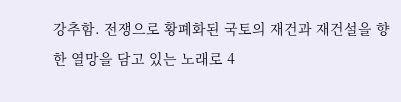강추함. 전쟁으로 황폐화된 국토의 재건과 재건설을 향한 열망을 담고 있는 노래로 4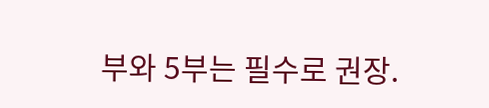부와 5부는 필수로 권장.